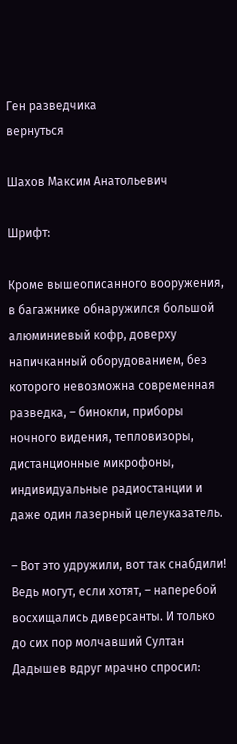Ген разведчика
вернуться

Шахов Максим Анатольевич

Шрифт:

Кроме вышеописанного вооружения, в багажнике обнаружился большой алюминиевый кофр, доверху напичканный оборудованием, без которого невозможна современная разведка, – бинокли, приборы ночного видения, тепловизоры, дистанционные микрофоны, индивидуальные радиостанции и даже один лазерный целеуказатель.

– Вот это удружили, вот так снабдили! Ведь могут, если хотят, – наперебой восхищались диверсанты. И только до сих пор молчавший Султан Дадышев вдруг мрачно спросил: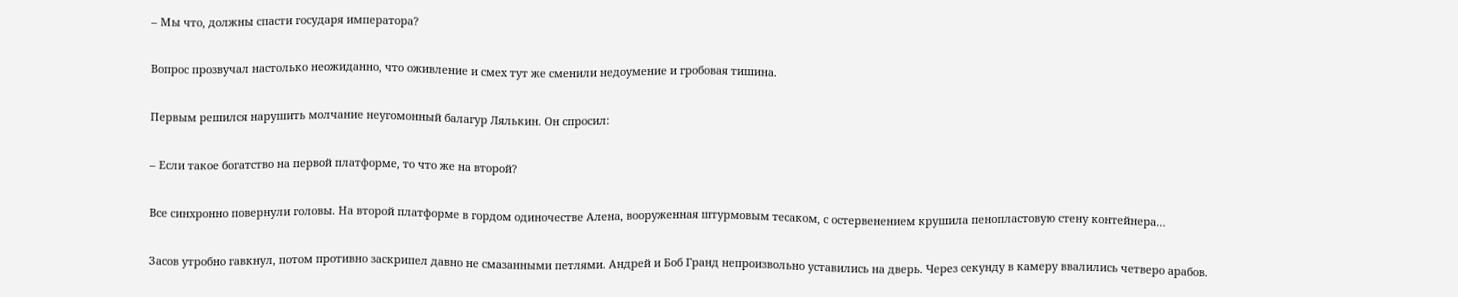– Мы что, должны спасти государя императора?

Вопрос прозвучал настолько неожиданно, что оживление и смех тут же сменили недоумение и гробовая тишина.

Первым решился нарушить молчание неугомонный балагур Лялькин. Он спросил:

– Если такое богатство на первой платформе, то что же на второй?

Все синхронно повернули головы. На второй платформе в гордом одиночестве Алена, вооруженная штурмовым тесаком, с остервенением крушила пенопластовую стену контейнера…

Засов утробно гавкнул, потом противно заскрипел давно не смазанными петлями. Андрей и Боб Гранд непроизвольно уставились на дверь. Через секунду в камеру ввалились четверо арабов.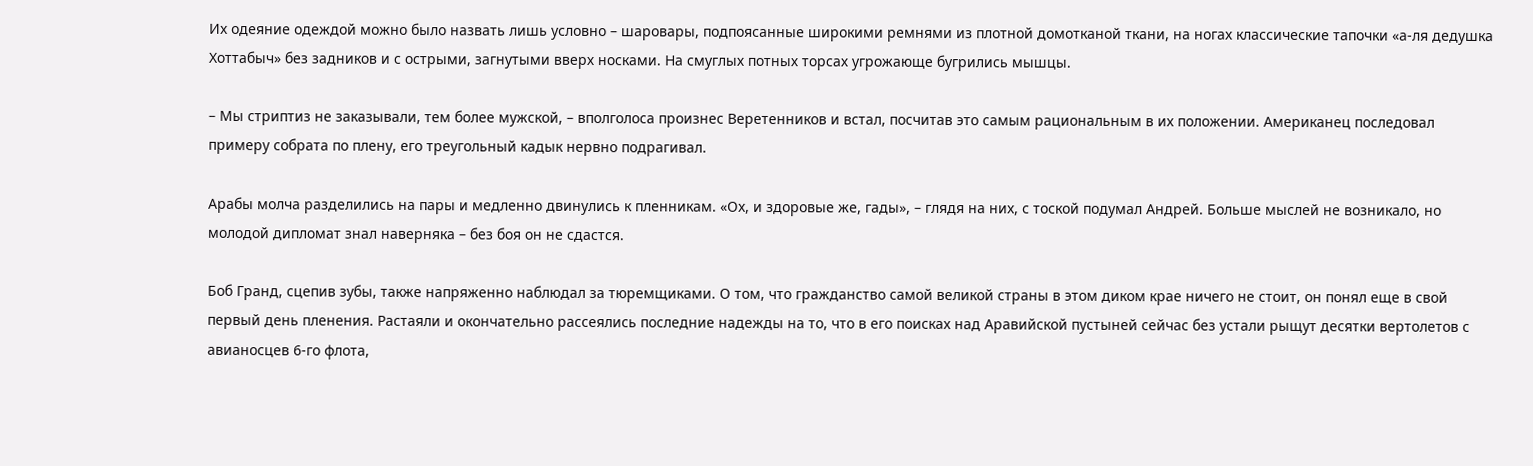Их одеяние одеждой можно было назвать лишь условно – шаровары, подпоясанные широкими ремнями из плотной домотканой ткани, на ногах классические тапочки «а-ля дедушка Хоттабыч» без задников и с острыми, загнутыми вверх носками. На смуглых потных торсах угрожающе бугрились мышцы.

– Мы стриптиз не заказывали, тем более мужской, – вполголоса произнес Веретенников и встал, посчитав это самым рациональным в их положении. Американец последовал примеру собрата по плену, его треугольный кадык нервно подрагивал.

Арабы молча разделились на пары и медленно двинулись к пленникам. «Ох, и здоровые же, гады», – глядя на них, с тоской подумал Андрей. Больше мыслей не возникало, но молодой дипломат знал наверняка – без боя он не сдастся.

Боб Гранд, сцепив зубы, также напряженно наблюдал за тюремщиками. О том, что гражданство самой великой страны в этом диком крае ничего не стоит, он понял еще в свой первый день пленения. Растаяли и окончательно рассеялись последние надежды на то, что в его поисках над Аравийской пустыней сейчас без устали рыщут десятки вертолетов с авианосцев 6-го флота,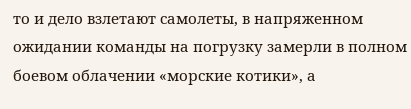то и дело взлетают самолеты, в напряженном ожидании команды на погрузку замерли в полном боевом облачении «морские котики», а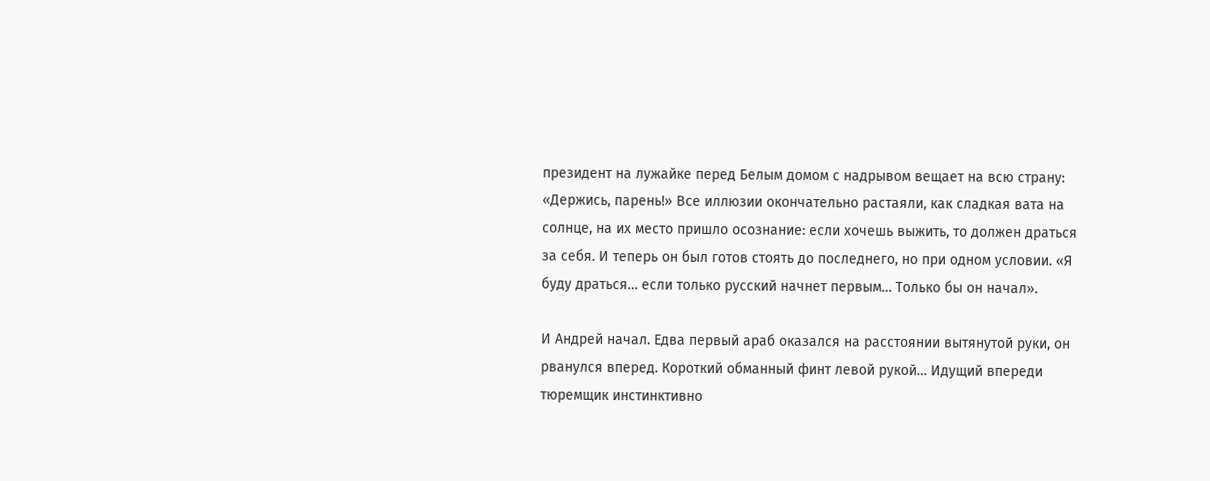президент на лужайке перед Белым домом с надрывом вещает на всю страну: «Держись, парень!» Все иллюзии окончательно растаяли, как сладкая вата на солнце, на их место пришло осознание: если хочешь выжить, то должен драться за себя. И теперь он был готов стоять до последнего, но при одном условии. «Я буду драться… если только русский начнет первым… Только бы он начал».

И Андрей начал. Едва первый араб оказался на расстоянии вытянутой руки, он рванулся вперед. Короткий обманный финт левой рукой… Идущий впереди тюремщик инстинктивно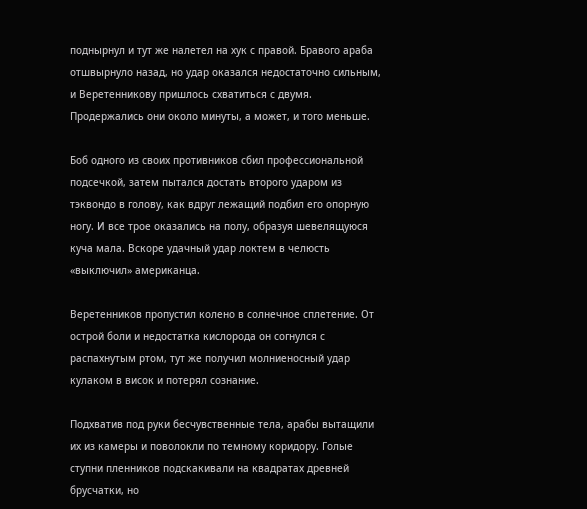поднырнул и тут же налетел на хук с правой. Бравого араба отшвырнуло назад, но удар оказался недостаточно сильным, и Веретенникову пришлось схватиться с двумя. Продержались они около минуты, а может, и того меньше.

Боб одного из своих противников сбил профессиональной подсечкой, затем пытался достать второго ударом из тэквондо в голову, как вдруг лежащий подбил его опорную ногу. И все трое оказались на полу, образуя шевелящуюся куча мала. Вскоре удачный удар локтем в челюсть «выключил» американца.

Веретенников пропустил колено в солнечное сплетение. От острой боли и недостатка кислорода он согнулся с распахнутым ртом, тут же получил молниеносный удар кулаком в висок и потерял сознание.

Подхватив под руки бесчувственные тела, арабы вытащили их из камеры и поволокли по темному коридору. Голые ступни пленников подскакивали на квадратах древней брусчатки, но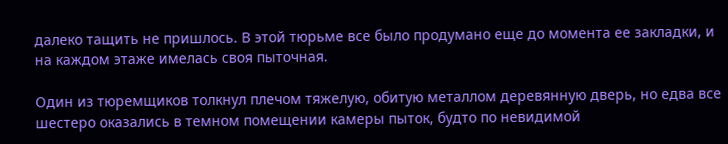далеко тащить не пришлось. В этой тюрьме все было продумано еще до момента ее закладки, и на каждом этаже имелась своя пыточная.

Один из тюремщиков толкнул плечом тяжелую, обитую металлом деревянную дверь, но едва все шестеро оказались в темном помещении камеры пыток, будто по невидимой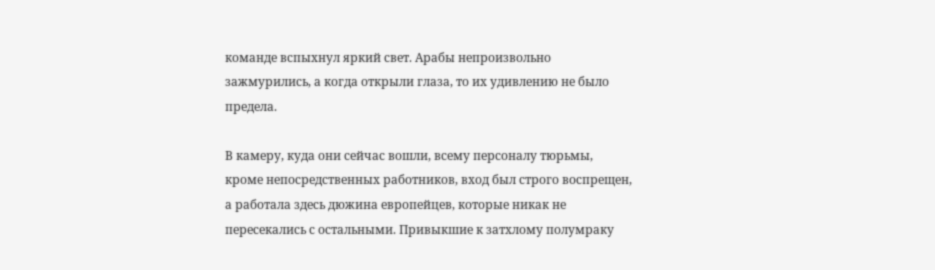команде вспыхнул яркий свет. Арабы непроизвольно зажмурились, а когда открыли глаза, то их удивлению не было предела.

В камеру, куда они сейчас вошли, всему персоналу тюрьмы, кроме непосредственных работников, вход был строго воспрещен, а работала здесь дюжина европейцев, которые никак не пересекались с остальными. Привыкшие к затхлому полумраку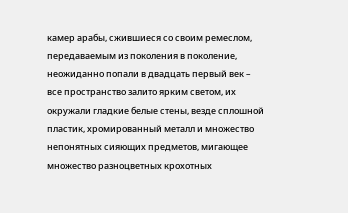камер арабы, сжившиеся со своим ремеслом, передаваемым из поколения в поколение, неожиданно попали в двадцать первый век – все пространство залито ярким светом, их окружали гладкие белые стены, везде сплошной пластик, хромированный металл и множество непонятных сияющих предметов, мигающее множество разноцветных крохотных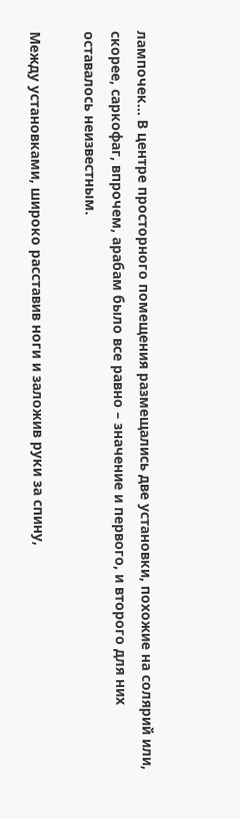лампочек… В центре просторного помещения размещались две установки, похожие на солярий или, скорее, саркофаг, впрочем, арабам было все равно – значение и первого, и второго для них оставалось неизвестным.

Между установками, широко расставив ноги и заложив руки за спину,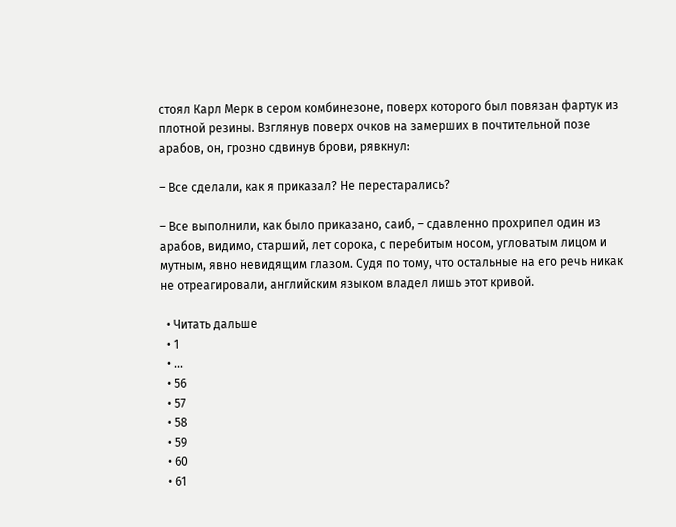стоял Карл Мерк в сером комбинезоне, поверх которого был повязан фартук из плотной резины. Взглянув поверх очков на замерших в почтительной позе арабов, он, грозно сдвинув брови, рявкнул:

– Все сделали, как я приказал? Не перестарались?

– Все выполнили, как было приказано, саиб, – сдавленно прохрипел один из арабов, видимо, старший, лет сорока, с перебитым носом, угловатым лицом и мутным, явно невидящим глазом. Судя по тому, что остальные на его речь никак не отреагировали, английским языком владел лишь этот кривой.

  • Читать дальше
  • 1
  • ...
  • 56
  • 57
  • 58
  • 59
  • 60
  • 61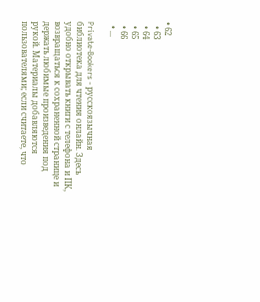• 62
  • 63
  • 64
  • 65
  • 66
  • ...

Private-Bookers - русскоязычная библиотека для чтения онлайн. Здесь удобно открывать книги с телефона и ПК, возвращаться к сохраненной странице и держать любимые произведения под рукой. Материалы добавляются пользователями; если считаете, что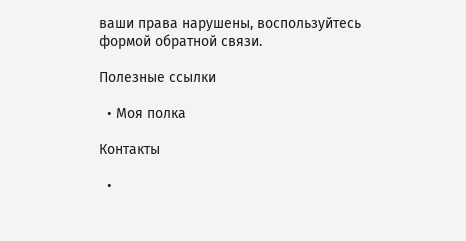ваши права нарушены, воспользуйтесь формой обратной связи.

Полезные ссылки

  • Моя полка

Контакты

  •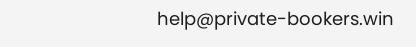help@private-bookers.win